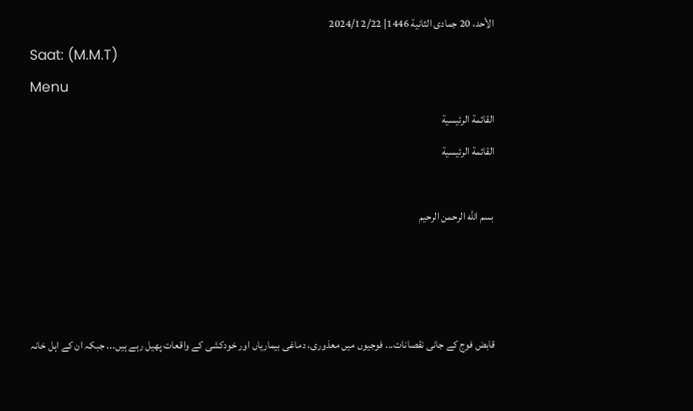الأحد، 20 جمادى الثانية 1446| 2024/12/22
Saat: (M.M.T)
Menu
القائمة الرئيسية
القائمة الرئيسية

بسم الله الرحمن الرحيم



قابض فوج کے جانی نقصانات... فوجیوں میں معذوری، دماغی بیماریاں اور خودکشی کے واقعات پھیل رہے ہیں... جبکہ ان کے اہل خانہ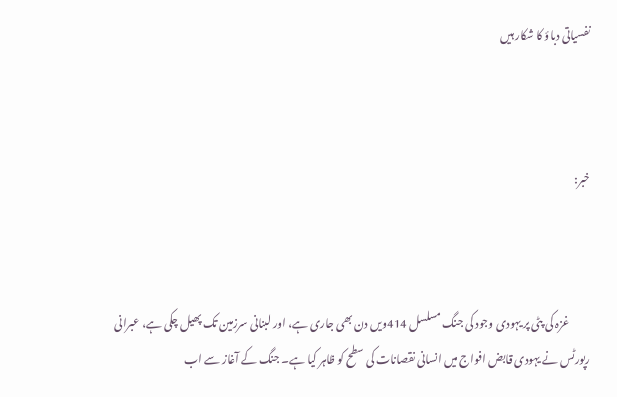نفسیاتی دباؤ کا شکار ہیں



خبر:



          غزہ کی پٹی پر یہودی وجود کی جنگ مسلسل 414ویں دن بھی جاری ہے، اور لبنانی سرزمین تک پھیل چکی ہے، عبرانی رپورٹس نے یہودی قابض افواج میں انسانی نقصانات کی سطح کو ظاہر کیا ہے۔ جنگ کے آغاز سے اب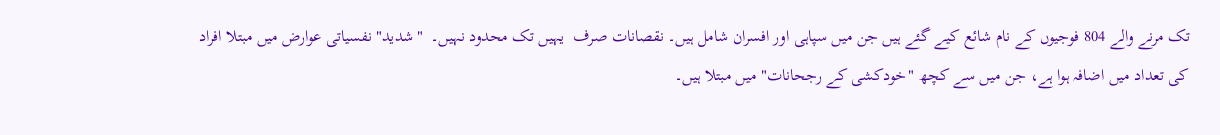تک مرنے والے 804 فوجیوں کے نام شائع کیے گئے ہیں جن میں سپاہی اور افسران شامل ہیں۔ نقصانات صرف  یہیں تک محدود نہیں۔  "شدید" نفسیاتی عوارض میں مبتلا افراد کی تعداد میں اضافہ ہوا ہے، جن میں سے کچھ "خودکشی کے رجحانات" میں مبتلا ہیں۔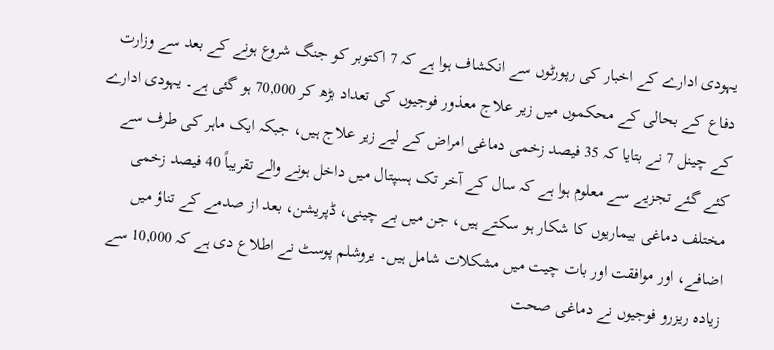یہودی ادارے کے اخبار کی رپورٹوں سے انکشاف ہوا ہے کہ 7 اکتوبر کو جنگ شروع ہونے کے بعد سے وزارت دفاع کے بحالی کے محکموں میں زیر علاج معذور فوجیوں کی تعداد بڑھ کر 70,000 ہو گئی ہے۔ یہودی ادارے کے چینل 7 نے بتایا کہ 35 فیصد زخمی دماغی امراض کے لیے زیر علاج ہیں، جبکہ ایک ماہر کی طرف سے کئے گئے تجزیے سے معلوم ہوا ہے کہ سال کے آخر تک ہسپتال میں داخل ہونے والے تقریباً 40 فیصد زخمی مختلف دماغی بیماریوں کا شکار ہو سکتے ہیں، جن میں بے چینی، ڈپریشن، بعد از صدمے کے تناؤ میں اضافے، اور موافقت اور بات چیت میں مشکلات شامل ہیں۔ یروشلم پوسٹ نے اطلاع دی ہے کہ 10,000 سے زیادہ ریزرو فوجیوں نے دماغی صحت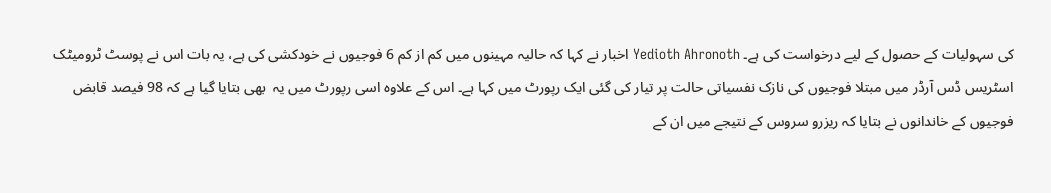کی سہولیات کے حصول کے لیے درخواست کی ہے۔ Yedioth Ahronoth اخبار نے کہا کہ حالیہ مہینوں میں کم از کم 6 فوجیوں نے خودکشی کی ہے، یہ بات اس نے پوسٹ ٹرومیٹک اسٹریس ڈس آرڈر میں مبتلا فوجیوں کی نازک نفسیاتی حالت پر تیار کی گئی ایک رپورٹ میں کہا ہے۔ اس کے علاوہ اسی رپورٹ میں یہ  بھی بتایا گیا ہے کہ 98 فیصد قابض فوجیوں کے خاندانوں نے بتایا کہ ریزرو سروس کے نتیجے میں ان کے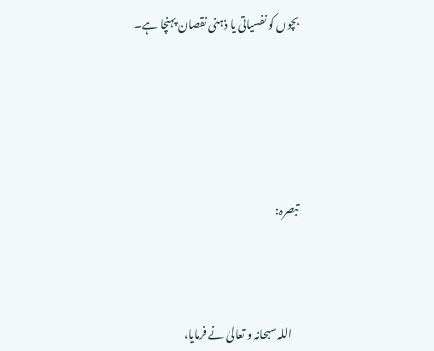بچوں کو نفسیاتی یا ذہنی نقصان پہنچا ہے۔





تبصرہ:



   اللہ سبحانہ و تعالیٰ نے فرمایا،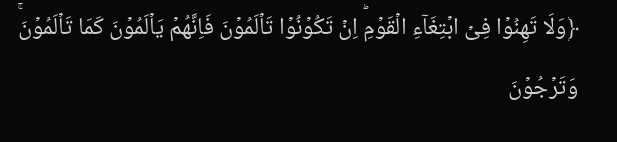﴿وَلَا تَهِنُوۡا فِىۡ ابۡتِغَآءِ الۡقَوۡمِ‌ؕ اِنۡ تَكُوۡنُوۡا تَاۡلَمُوۡنَ فَاِنَّهُمۡ يَاۡلَمُوۡنَ كَمَا تَاۡلَمُوۡنَ‌ۚ وَتَرۡجُوۡنَ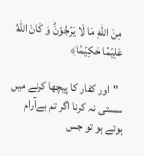مِنَ اللّٰهِ مَا لَا يَرۡجُوۡنَ‌ؕ وَ كَانَ اللّٰهُ عَلِيۡمًا حَكِيۡمًا﴾

  "اور کفار کا پیچھا کرنے میں سستی نہ کرنا اگر تم بےآرام ہوتے ہو تو جس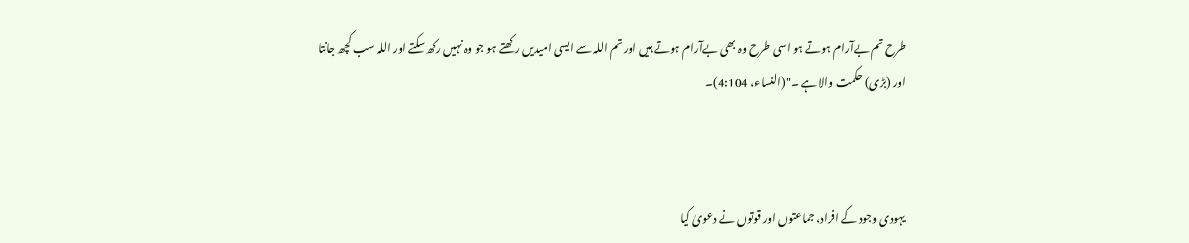طرح تم بےآرام ہوتے ہو اسی طرح وہ بھی بےآرام ہوتے ہیں اور تم اللہ سے ایسی امیدیں رکھتے ہو جو وہ نہیں رکھ سکتے اور اللہ سب کچھ جانتا اور (بڑی) حکمت والا ہے ۔"(النساء، 4:104)۔



یہودی وجود کے افراد، جماعتوں اور قوتوں نے دعویٰ کیا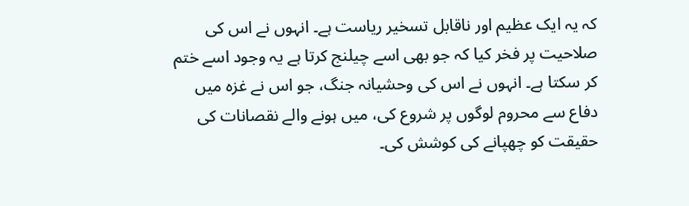کہ یہ ایک عظیم اور ناقابل تسخیر ریاست ہے۔ انہوں نے اس کی صلاحیت پر فخر کیا کہ جو بھی اسے چیلنج کرتا ہے یہ وجود اسے ختم کر سکتا ہے۔ انہوں نے اس کی وحشیانہ جنگ، جو اس نے غزہ میں دفاع سے محروم لوگوں پر شروع کی، میں ہونے والے نقصانات کی حقیقت کو چھپانے کی کوشش کی۔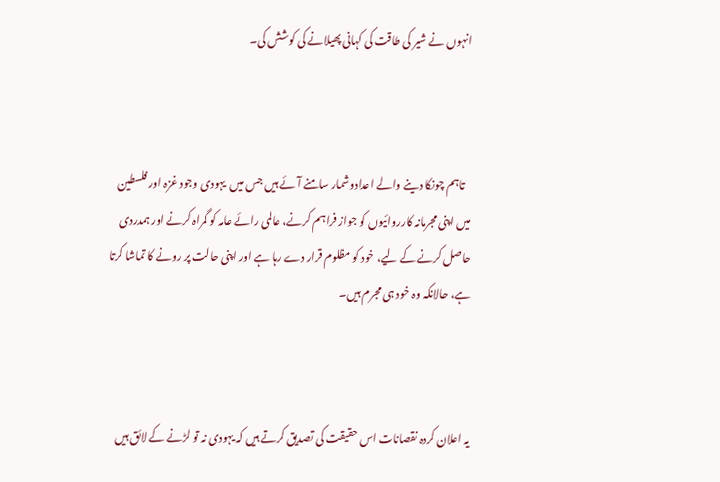انہوں نے شیر کی طاقت کی کہانی پھیلانے کی کوشش کی۔



   تاہم چونکا دینے والے اعدادوشمار سامنے آئے ہیں جس میں  یہودی وجود غزہ اور فلسطین میں اپنی مجرمانہ کارروائیوں کو جواز فراہم کرنے، عالمی رائے عامہ کو گمراہ کرنے اور ہمدردی حاصل کرنے کے لیے، خود کو مظلوم قرار دے رہا ہے اور اپنی حالت پر رونے کا تماشا کرتا ہے، حالانکہ وہ خود ہی مجرم ہیں۔



یہ اعلان کردہ نقصانات اس حقیقت کی تصدیق کرتے ہیں کہ یہودی نہ تو لڑنے کے لائق ہیں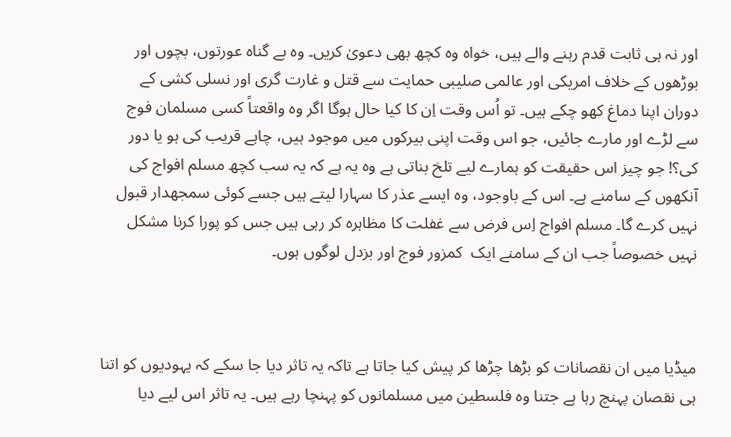اور نہ ہی ثابت قدم رہنے والے ہیں، خواہ وہ کچھ بھی دعویٰ کریں۔ وہ بے گناہ عورتوں، بچوں اور بوڑھوں کے خلاف امریکی اور عالمی صلیبی حمایت سے قتل و غارت گری اور نسلی کشی کے دوران اپنا دماغ کھو چکے ہیں۔ تو اُس وقت اِن کا کیا حال ہوگا اگر وہ واقعتاً کسی مسلمان فوج سے لڑے اور مارے جائیں، جو اس وقت اپنی بیرکوں میں موجود ہیں، چاہے قریب کی ہو یا دور کی؟! جو چیز اس حقیقت کو ہمارے لیے تلخ بناتی ہے وہ یہ ہے کہ یہ سب کچھ مسلم افواج کی آنکھوں کے سامنے ہے۔ اس کے باوجود، وہ ایسے عذر کا سہارا لیتے ہیں جسے کوئی سمجھدار قبول نہیں کرے گا۔ مسلم افواج اِس فرض سے غفلت کا مظاہرہ کر رہی ہیں جس کو پورا کرنا مشکل نہیں خصوصاً جب ان کے سامنے ایک  کمزور فوج اور بزدل لوگوں ہوں۔



میڈیا میں ان نقصانات کو بڑھا چڑھا کر پیش کیا جاتا ہے تاکہ یہ تاثر دیا جا سکے کہ یہودیوں کو اتنا ہی نقصان پہنچ رہا ہے جتنا وہ فلسطین میں مسلمانوں کو پہنچا رہے ہیں۔ یہ تاثر اس لیے دیا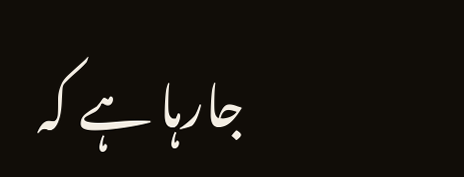جارہا ہے کہ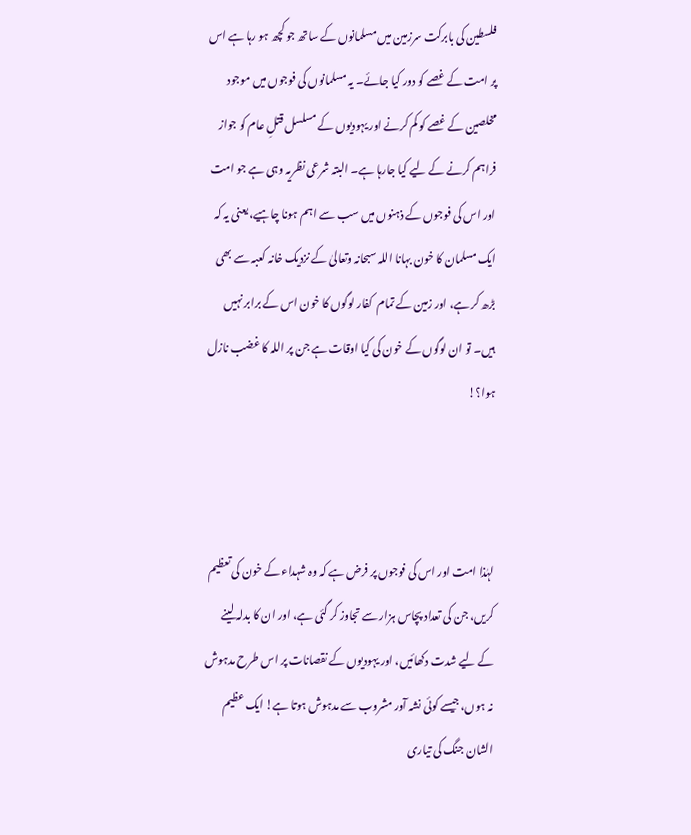فلسطین کی بابرکت سرزمین میں مسلمانوں کے ساتھ جو کچھ ہو رہا ہے اس پر امت کے غصے کو دور کیا جائے۔ یہ مسلمانوں کی فوجوں میں موجود مخلصین کے غصے کو کم کرنے اور یہودیوں کے مسلسل قتلِ عام کو جواز فراہم کرنے کے لیے کیا جارہا ہے۔ البتہ شرعی نظریہ وہی ہے جو امت اور اس کی فوجوں کے ذہنوں میں سب سے اہم ہونا چاہیے، یعنی یہ کہ ایک مسلمان کا خون بہانا اللہ سبحانہ وتعالیٰ کے نزدیک خانہ کعبہ سے بھی بڑھ کر ہے، اور زمین کے تمام  کفار لوگوں کا خون اس کے برابر نہیں ہیں۔ تو ان لوگوں کے خون کی کیا اوقات ہے جن پر اللہ کا غضب نازل ہوا؟!



لہٰذا امت اور اس کی فوجوں پر فرض ہے کہ وہ شہداء کے خون کی تعظیم کریں، جن کی تعداد پچاس ہزار سے تجاوز کر گئی ہے، اور ان کا بدلہ لینے کے لیے شدت دکھائیں، اور یہودیوں کے نقصانات پر اس طرح مدہوش نہ ہوں، جیسے کوئی نشہ آور مشروب سے مدہوش ہوتا ہے! ایک عظیم الشان جنگ کی تیاری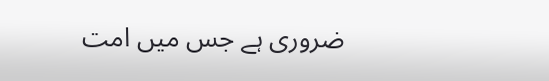ضروری ہے جس میں امت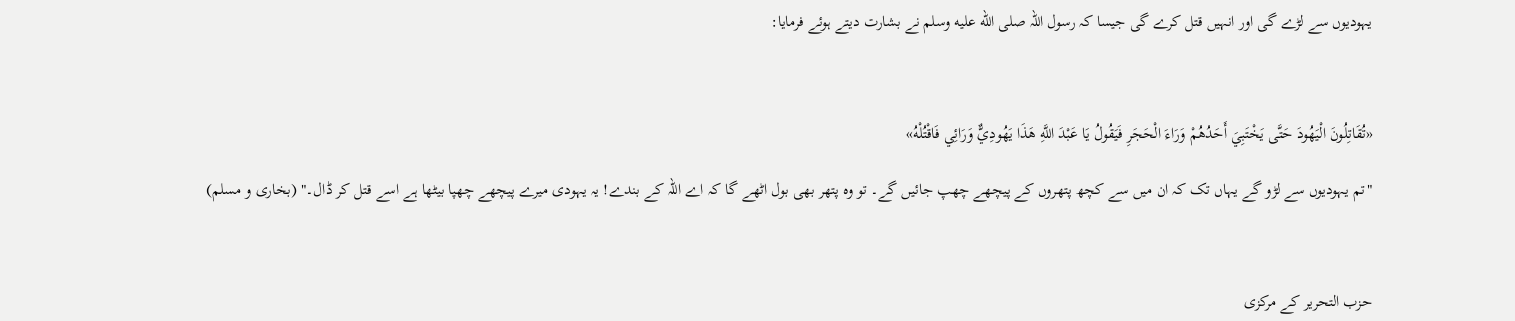یہودیوں سے لڑے گی اور انہیں قتل کرے گی جیسا کہ رسول اللہ صلى الله عليه وسلم نے بشارت دیتے ہوئے فرمایا:



«تُقَاتِلُونَ الْيَهُودَ حَتَّى يَخْتَبِيَ أَحَدُهُمْ وَرَاءَ الْحَجَرِ فَيَقُولُ يَا عَبْدَ اللَّهِ هَذَا يَهُودِيٌّ وَرَائِي فَاقْتُلْهُ»

"تم یہودیوں سے لڑو گے یہاں تک کہ ان میں سے کچھ پتھروں کے پیچھے چھپ جائیں گے۔ تو وہ پتھر بھی بول اٹھے گا کہ اے اللہ کے بندے! یہ یہودی میرے پیچھے چھپا بیٹھا ہے اسے قتل کر ڈال۔" (بخاری و مسلم)



حزب التحریر کے مرکزی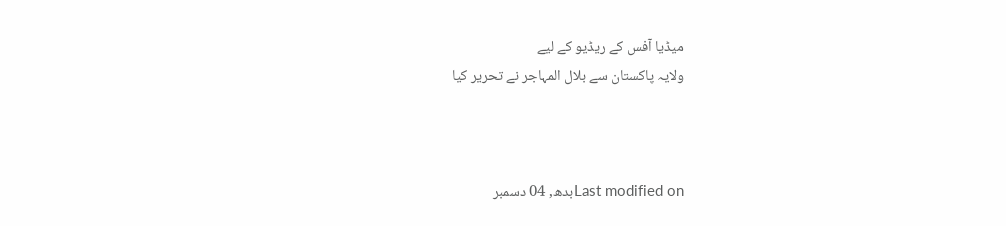میڈیا آفس کے ریڈیو کے لیے
ولایہ پاکستان سے بلال المہاجر نے تحریر کیا



Last modified onبدھ, 04 دسمبر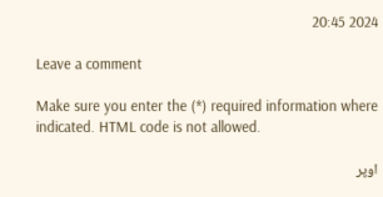2024 20:45

Leave a comment

Make sure you enter the (*) required information where indicated. HTML code is not allowed.

اوپر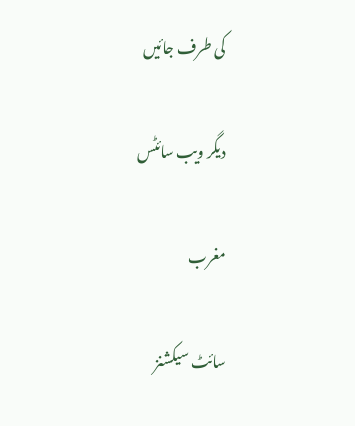کی طرف جائیں

دیگر ویب سائٹس

مغرب

سائٹ سیکشنز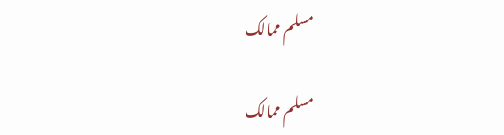مسلم ممالک

مسلم ممالک